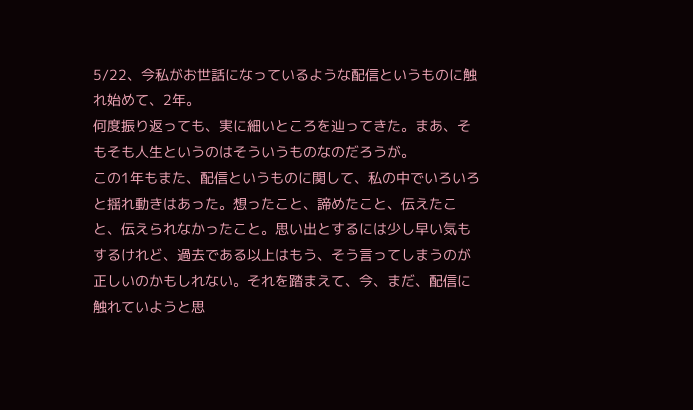5/22、今私がお世話になっているような配信というものに触れ始めて、2年。
何度振り返っても、実に細いところを辿ってきた。まあ、そもそも人生というのはそういうものなのだろうが。
この1年もまた、配信というものに関して、私の中でいろいろと揺れ動きはあった。想ったこと、諦めたこと、伝えたこと、伝えられなかったこと。思い出とするには少し早い気もするけれど、過去である以上はもう、そう言ってしまうのが正しいのかもしれない。それを踏まえて、今、まだ、配信に触れていようと思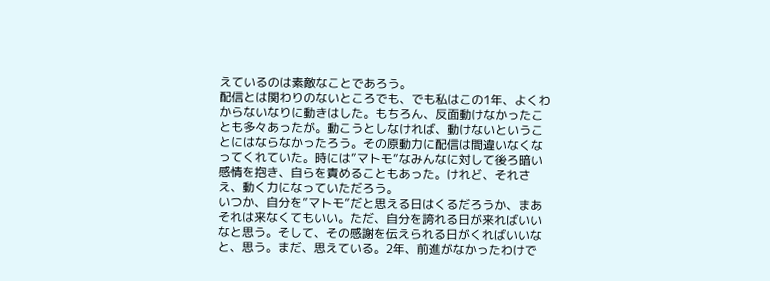えているのは素敵なことであろう。
配信とは関わりのないところでも、でも私はこの1年、よくわからないなりに動きはした。もちろん、反面動けなかったことも多々あったが。動こうとしなければ、動けないということにはならなかったろう。その原動力に配信は間違いなくなってくれていた。時には”マトモ”なみんなに対して後ろ暗い感情を抱き、自らを責めることもあった。けれど、それさえ、動く力になっていただろう。
いつか、自分を”マトモ”だと思える日はくるだろうか、まあそれは来なくてもいい。ただ、自分を誇れる日が来ればいいなと思う。そして、その感謝を伝えられる日がくればいいなと、思う。まだ、思えている。2年、前進がなかったわけで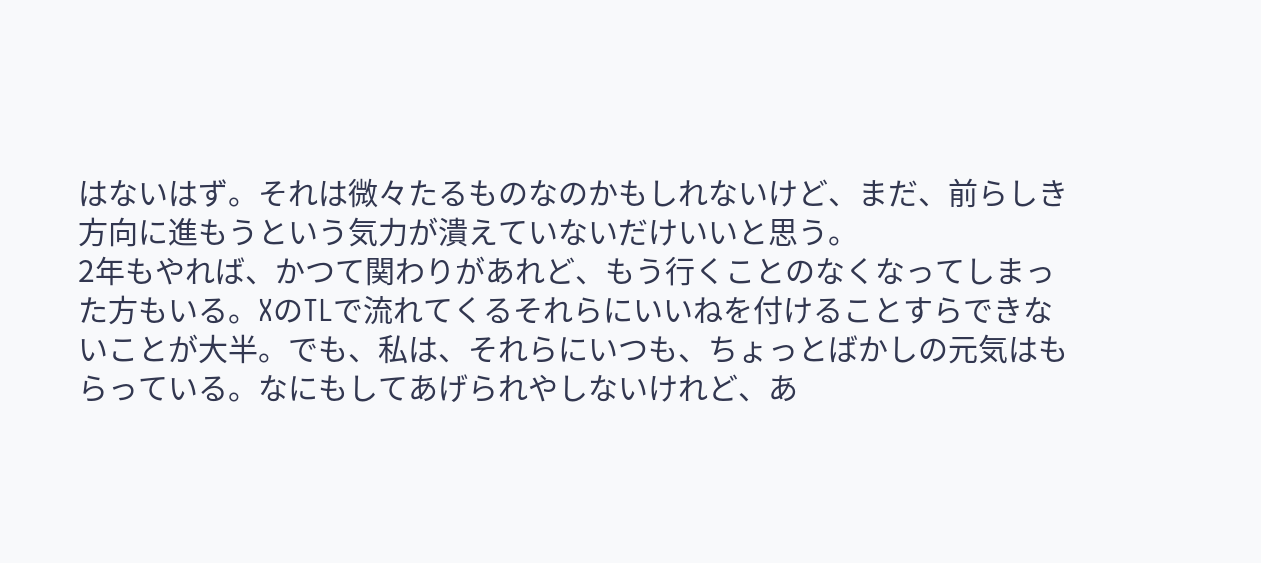はないはず。それは微々たるものなのかもしれないけど、まだ、前らしき方向に進もうという気力が潰えていないだけいいと思う。
2年もやれば、かつて関わりがあれど、もう行くことのなくなってしまった方もいる。XのTLで流れてくるそれらにいいねを付けることすらできないことが大半。でも、私は、それらにいつも、ちょっとばかしの元気はもらっている。なにもしてあげられやしないけれど、あ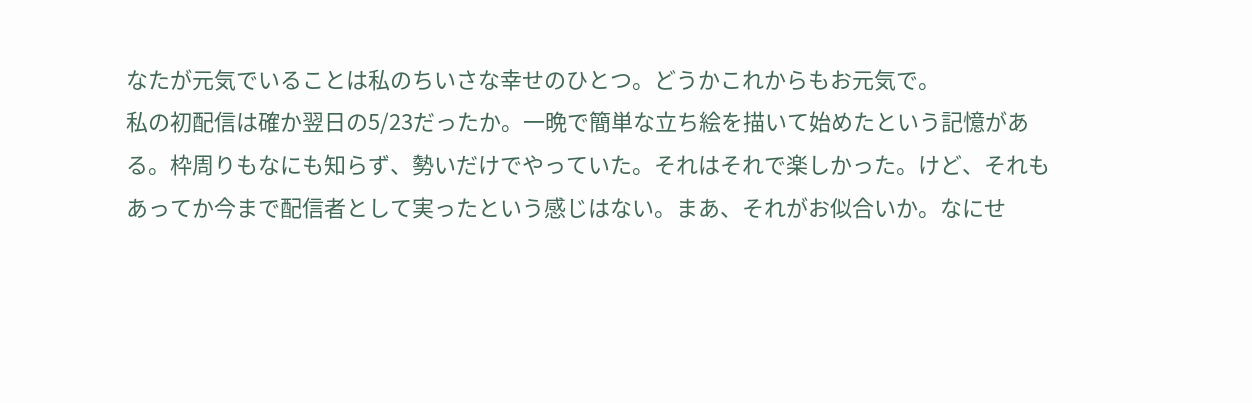なたが元気でいることは私のちいさな幸せのひとつ。どうかこれからもお元気で。
私の初配信は確か翌日の5/23だったか。一晩で簡単な立ち絵を描いて始めたという記憶がある。枠周りもなにも知らず、勢いだけでやっていた。それはそれで楽しかった。けど、それもあってか今まで配信者として実ったという感じはない。まあ、それがお似合いか。なにせ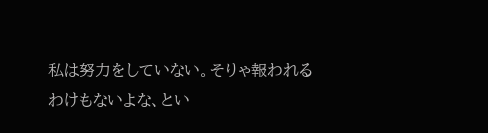私は努力をしていない。そりゃ報われるわけもないよな、とい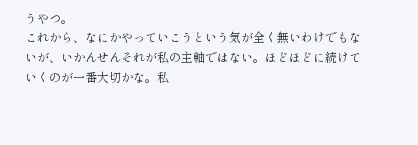うやつ。
これから、なにかやっていこうという気が全く無いわけでもないが、いかんせんそれが私の主軸ではない。ほどほどに続けていくのが一番大切かな。私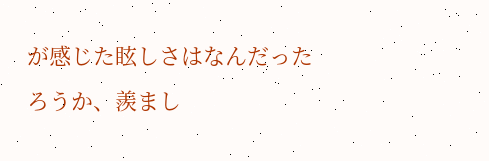が感じた眩しさはなんだったろうか、羨まし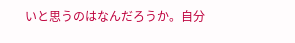いと思うのはなんだろうか。自分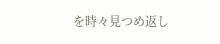を時々見つめ返し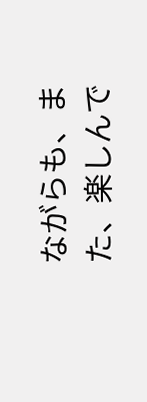ながらも、また、楽しんで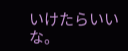いけたらいいな。